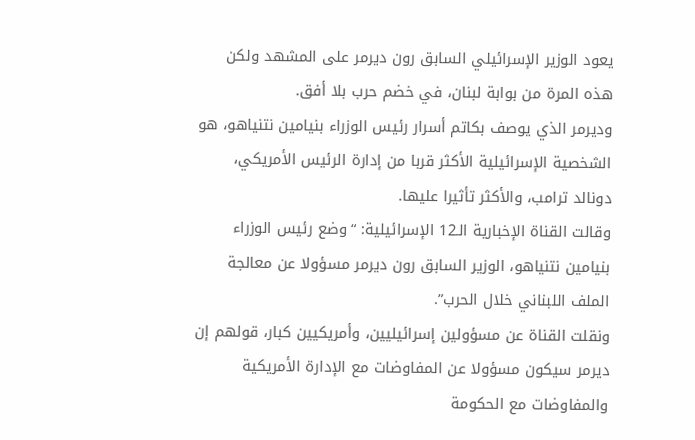يعود الوزير الإسرائيلي السابق رون ديرمر على المشهد ولكن هذه المرة من بوابة لبنان، في خضم حرب بلا أفق.
وديرمر الذي يوصف بكاتم أسرار رئيس الوزراء بنيامين نتنياهو، هو الشخصية الإسرائيلية الأكثر قربا من إدارة الرئيس الأمريكي، دونالد ترامب، والأكثر تأثيرا عليها.
وقالت القناة الإخبارية الـ12 الإسرائيلية: “وضع رئيس الوزراء بنيامين نتنياهو، الوزير السابق رون ديرمر مسؤولا عن معالجة الملف اللبناني خلال الحرب”.
ونقلت القناة عن مسؤولين إسرائيليين، وأمريكيين كبار، قولهم إن ديرمر سيكون مسؤولا عن المفاوضات مع الإدارة الأمريكية والمفاوضات مع الحكومة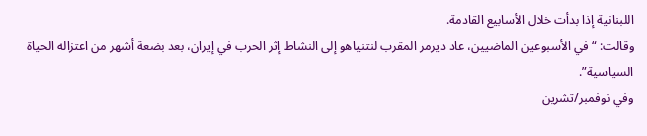اللبنانية إذا بدأت خلال الأسابيع القادمة.
وقالت: “في الأسبوعين الماضيين، عاد ديرمر المقرب لنتنياهو إلى النشاط إثر الحرب في إيران، بعد بضعة أشهر من اعتزاله الحياة السياسية”.
وفي نوفمبر/تشرين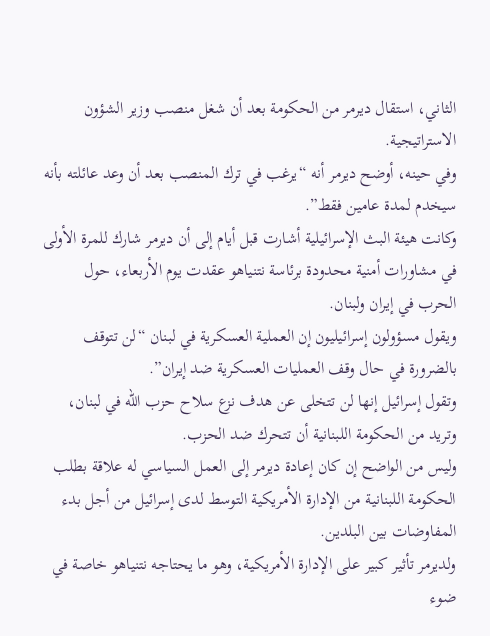الثاني، استقال ديرمر من الحكومة بعد أن شغل منصب وزير الشؤون الاستراتيجية.
وفي حينه، أوضح ديرمر أنه “يرغب في ترك المنصب بعد أن وعد عائلته بأنه سيخدم لمدة عامين فقط”.
وكانت هيئة البث الإسرائيلية أشارت قبل أيام إلى أن ديرمر شارك للمرة الأولى في مشاورات أمنية محدودة برئاسة نتنياهو عقدت يوم الأربعاء، حول الحرب في إيران ولبنان.
ويقول مسؤولون إسرائيليون إن العملية العسكرية في لبنان “لن تتوقف بالضرورة في حال وقف العمليات العسكرية ضد إيران”.
وتقول إسرائيل إنها لن تتخلى عن هدف نزع سلاح حزب الله في لبنان، وتريد من الحكومة اللبنانية أن تتحرك ضد الحزب.
وليس من الواضح إن كان إعادة ديرمر إلى العمل السياسي له علاقة بطلب الحكومة اللبنانية من الإدارة الأمريكية التوسط لدى إسرائيل من أجل بدء المفاوضات بين البلدين.
ولديرمر تأثير كبير على الإدارة الأمريكية، وهو ما يحتاجه نتنياهو خاصة في ضوء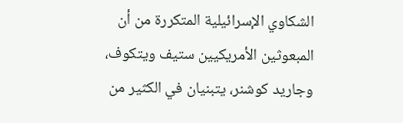الشكاوي الإسرائيلية المتكررة من أن المبعوثين الأمريكيين ستيف ويتكوف، وجاريد كوشنر، يتبنيان في الكثير من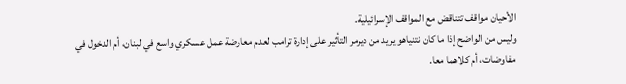الأحيان مواقف تتناقض مع المواقف الإسرائيلية.
وليس من الواضح إذا ما كان نتنياهو يريد من ديرمر التأثير على إدارة ترامب لعدم معارضة عمل عسكري واسع في لبنان، أم الدخول في مفاوضات، أم كلاهما معا.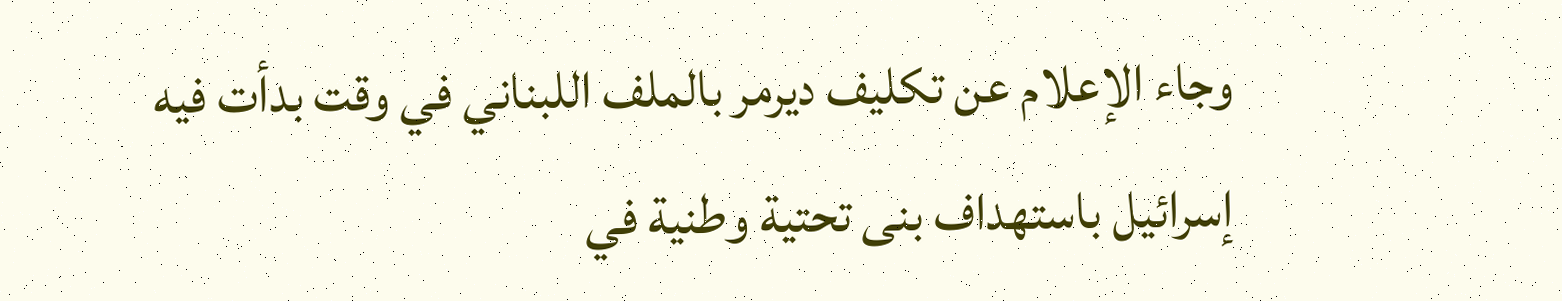وجاء الإعلام عن تكليف ديرمر بالملف اللبناني في وقت بدأت فيه إسرائيل باستهداف بنى تحتية وطنية في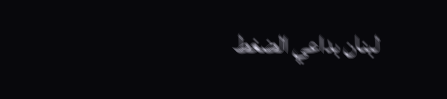لبنان بداعي الضغط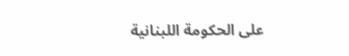على الحكومة اللبنانية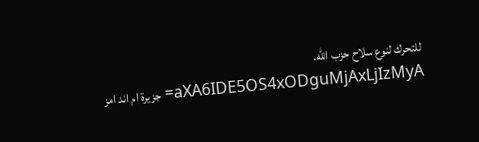للتحرك لنوع سلاح حزب الله.
aXA6IDE5OS4xODguMjAxLjIzMyA= جزيرة ام اند امز